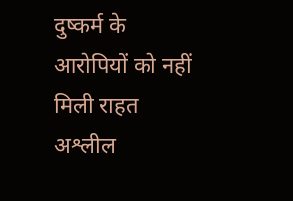दुष्कर्म के आरोपियों को नहीं मिली राहत अश्लील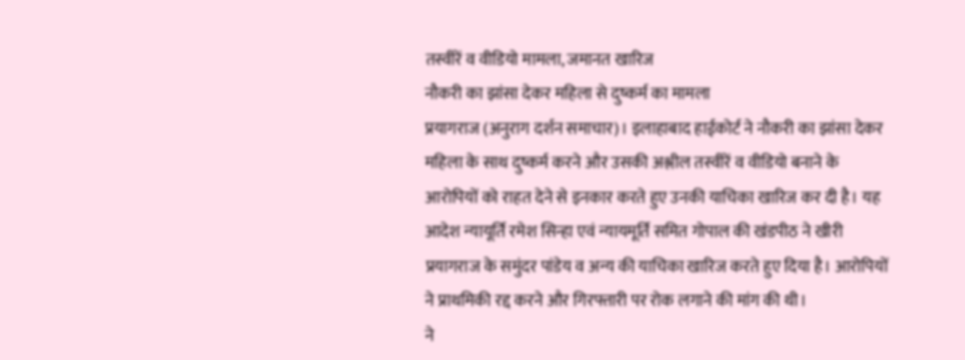तस्वीरें व वीडियो मामला, जमानत खारिज
नौकरी का झांसा देकर महिला से दुष्कर्म का मामला
प्रयागराज (अनुराग दर्शन समाचार)। इलाहाबाद हाईकोर्ट ने नौकरी का झांसा देकर महिला के साथ दुष्कर्म करने और उसकी अश्लील तस्वीरें व वीडियो बनाने के आरोपियों को राहत देने से इनकार करते हुए उनकी याचिका खारिज कर दी है। यह आदेश न्यायूर्ति रमेश सिन्हा एवं न्यायमूर्ति समित गोपाल की खंडपीठ ने खीरी प्रयागराज के समुंदर पांडेय व अन्य की याचिका खारिज करते हुए दिया है। आरोपियों ने प्राथमिकी रद्द करने और गिरफ्तारी पर रोक लगाने की मांग की थी।
ने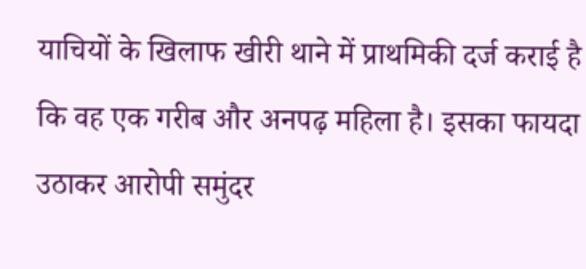याचियों के खिलाफ खीरी थाने में प्राथमिकी दर्ज कराई है कि वह एक गरीब और अनपढ़ महिला है। इसका फायदा उठाकर आरोपी समुंदर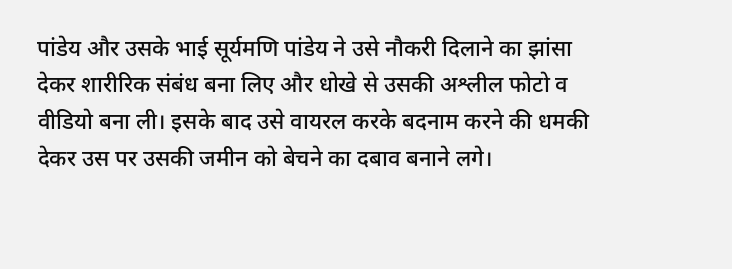पांडेय और उसके भाई सूर्यमणि पांडेय ने उसे नौकरी दिलाने का झांसा देकर शारीरिक संबंध बना लिए और धोखे से उसकी अश्लील फोटो व वीडियो बना ली। इसके बाद उसे वायरल करके बदनाम करने की धमकी देकर उस पर उसकी जमीन को बेचने का दबाव बनाने लगे।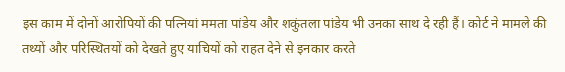इस काम में दोनों आरोपियों की पत्नियां ममता पांडेय और शकुंतला पांडेय भी उनका साथ दे रही हैं। कोर्ट ने मामले की तथ्यों और परिस्थितयों को देखते हुए याचियों को राहत देने से इनकार करते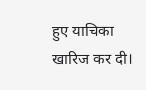हुए याचिका खारिज कर दी।